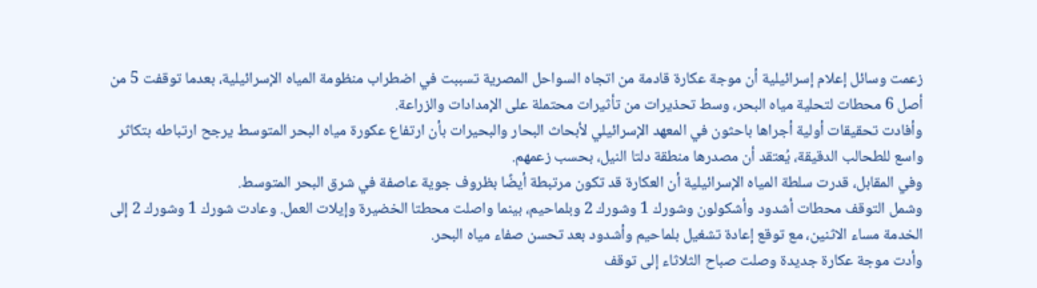زعمت وسائل إعلام إسرائيلية أن موجة عكارة قادمة من اتجاه السواحل المصرية تسببت في اضطراب منظومة المياه الإسرائيلية، بعدما توقفت 5 من أصل 6 محطات لتحلية مياه البحر، وسط تحذيرات من تأثيرات محتملة على الإمدادات والزراعة.
وأفادت تحقيقات أولية أجراها باحثون في المعهد الإسرائيلي لأبحاث البحار والبحيرات بأن ارتفاع عكورة مياه البحر المتوسط يرجح ارتباطه بتكاثر واسع للطحالب الدقيقة، يُعتقد أن مصدرها منطقة دلتا النيل، بحسب زعمهم.
وفي المقابل، قدرت سلطة المياه الإسرائيلية أن العكارة قد تكون مرتبطة أيضًا بظروف جوية عاصفة في شرق البحر المتوسط.
وشمل التوقف محطات أشدود وأشكولون وشورك 1 وشورك 2 وبلماحيم، بينما واصلت محطتا الخضيرة وإيلات العمل. وعادت شورك 1 وشورك 2 إلى الخدمة مساء الاثنين، مع توقع إعادة تشغيل بلماحيم وأشدود بعد تحسن صفاء مياه البحر.
وأدت موجة عكارة جديدة وصلت صباح الثلاثاء إلى توقف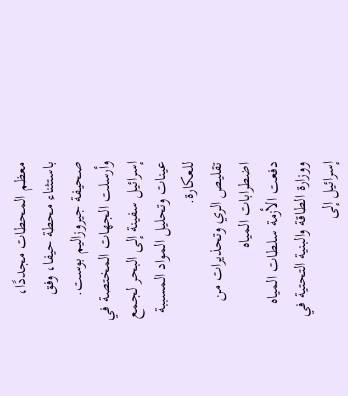معظم المحطات مجددًا، باستثناء محطة حيفا، وفق صحيفة جيروزاليم بوست.
وأرسلت الجهات المختصة في إسرائيل سفينة إلى البحر لجمع عينات وتحليل المواد المسببة للعكارة.
تقليص الري وتحذيرات من اضطرابات المياه
دفعت الأزمة سلطات المياه ووزارة الطاقة والبنية التحتية في إسرائيل إلى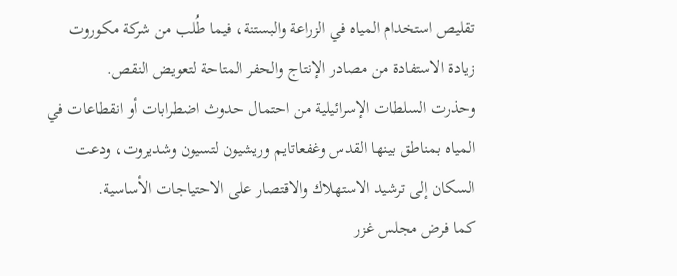تقليص استخدام المياه في الزراعة والبستنة، فيما طُلب من شركة مكوروت زيادة الاستفادة من مصادر الإنتاج والحفر المتاحة لتعويض النقص.
وحذرت السلطات الإسرائيلية من احتمال حدوث اضطرابات أو انقطاعات في المياه بمناطق بينها القدس وغفعاتايم وريشيون لتسيون وشديروت، ودعت السكان إلى ترشيد الاستهلاك والاقتصار على الاحتياجات الأساسية.
كما فرض مجلس غزر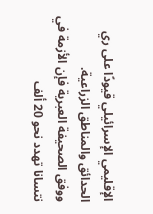الإقليمي الإسرائيلي قيودًا على ري الحدائق والمناطق الزراعية.
ووفق الصحيفة العبرية فإن الأزمة في نتسانا تهدد نحو 20 ألف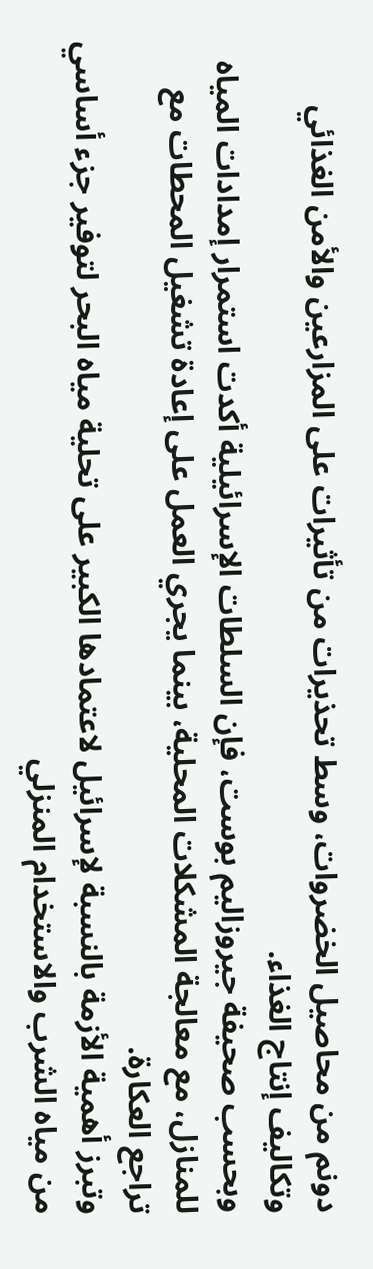دونم من محاصيل الخضروات، وسط تحذيرات من تأثيرات على المزارعين والأمن الغذائي وتكاليف إنتاج الغذاء.
وبحسب صحيفة جيروزاليم بوست، فإن السلطات الإسرائيلية أكدت استمرار إمدادات المياه للمنازل، مع معالجة المشكلات المحلية، بينما يجري العمل على إعادة تشغيل المحطات مع تراجع العكارة.
وتبرز أهمية الأزمة بالنسبة لإسرائيل لاعتمادها الكبير على تحلية مياه البحر لتوفير جزء أساسي من مياه الشرب والاستخدام المنزلي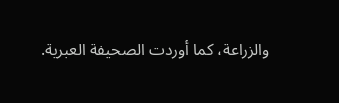والزراعة، كما أوردت الصحيفة العبرية.